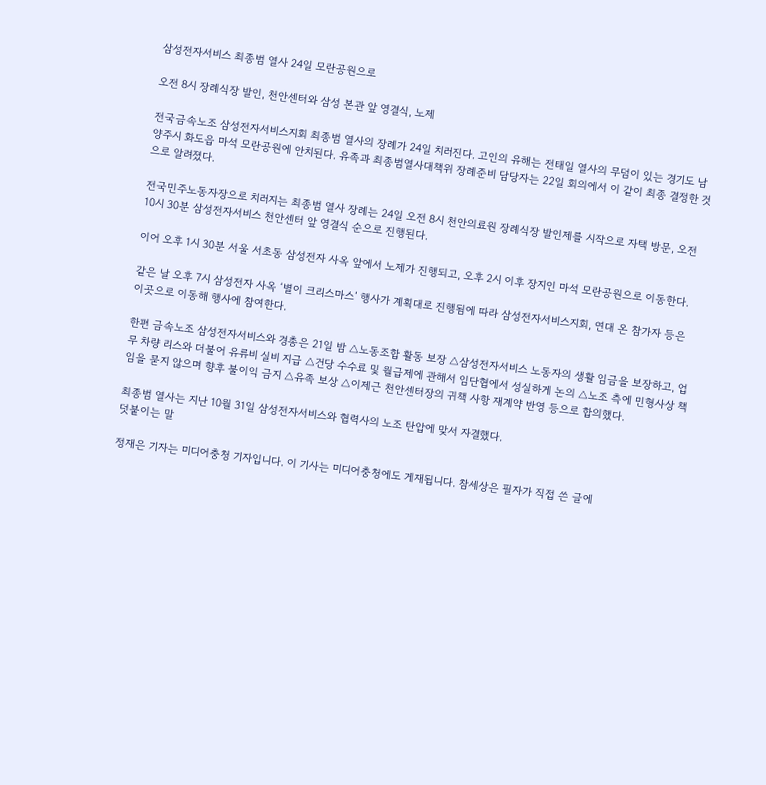삼성전자서비스 최종범 열사 24일 모란공원으로

오전 8시 장례식장 발인, 천안센터와 삼성 본관 앞 영결식, 노제

전국금속노조 삼성전자서비스지회 최종범 열사의 장례가 24일 치러진다. 고인의 유해는 전태일 열사의 무덤이 있는 경기도 남양주시 화도읍 마석 모란공원에 안치된다. 유족과 최종범열사대책위 장례준비 담당자는 22일 회의에서 이 같이 최종 결정한 것으로 알려졌다.

전국민주노동자장으로 치러지는 최종범 열사 장례는 24일 오전 8시 천안의료원 장례식장 발인제를 시작으로 자택 방문, 오전 10시 30분 삼성전자서비스 천안센터 앞 영결식 순으로 진행된다.

이어 오후 1시 30분 서울 서초동 삼성전자 사옥 앞에서 노제가 진행되고, 오후 2시 이후 장지인 마석 모란공원으로 이동한다.

같은 날 오후 7시 삼성전자 사옥 ‘별이 크리스마스’ 행사가 계획대로 진행됨에 따라 삼성전자서비스지회, 연대 온 참가자 등은 이곳으로 이동해 행사에 참여한다.

한편 금속노조 삼성전자서비스와 경총은 21일 밤 △노동조합 활동 보장 △삼성전자서비스 노동자의 생활 임금을 보장하고, 업무 차량 리스와 더불어 유류비 실비 지급 △건당 수수료 및 월급제에 관해서 임단협에서 성실하게 논의 △노조 측에 민형사상 책임을 묻지 않으며 향후 불이익 금지 △유족 보상 △이제근 천안센터장의 귀책 사항 재계약 반영 등으로 합의했다.

최종범 열사는 지난 10월 31일 삼성전자서비스와 협력사의 노조 탄압에 맞서 자결했다.
덧붙이는 말

정재은 기자는 미디어충청 기자입니다. 이 기사는 미디어충청에도 게재됩니다. 참세상은 필자가 직접 쓴 글에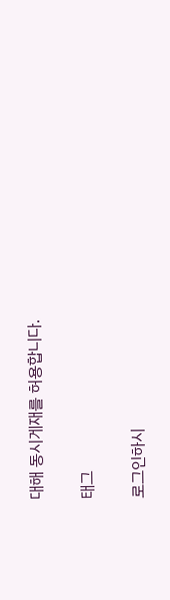대해 동시게재를 허용합니다.

태그

로그인하시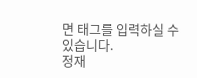면 태그를 입력하실 수 있습니다.
정재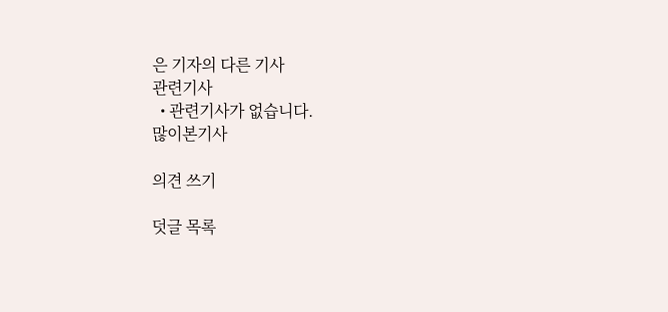은 기자의 다른 기사
관련기사
  • 관련기사가 없습니다.
많이본기사

의견 쓰기

덧글 목록